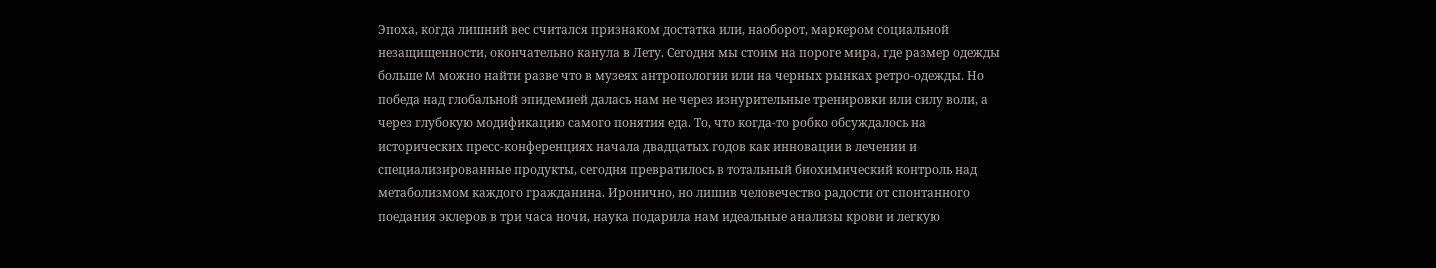Эпоха, когда лишний вес считался признаком достатка или, наоборот, маркером социальной незащищенности, окончательно канула в Лету. Сегодня мы стоим на пороге мира, где размер одежды больше M можно найти разве что в музеях антропологии или на черных рынках ретро-одежды. Но победа над глобальной эпидемией далась нам не через изнурительные тренировки или силу воли, а через глубокую модификацию самого понятия еда. То, что когда-то робко обсуждалось на исторических пресс-конференциях начала двадцатых годов как инновации в лечении и специализированные продукты, сегодня превратилось в тотальный биохимический контроль над метаболизмом каждого гражданина. Иронично, но лишив человечество радости от спонтанного поедания эклеров в три часа ночи, наука подарила нам идеальные анализы крови и легкую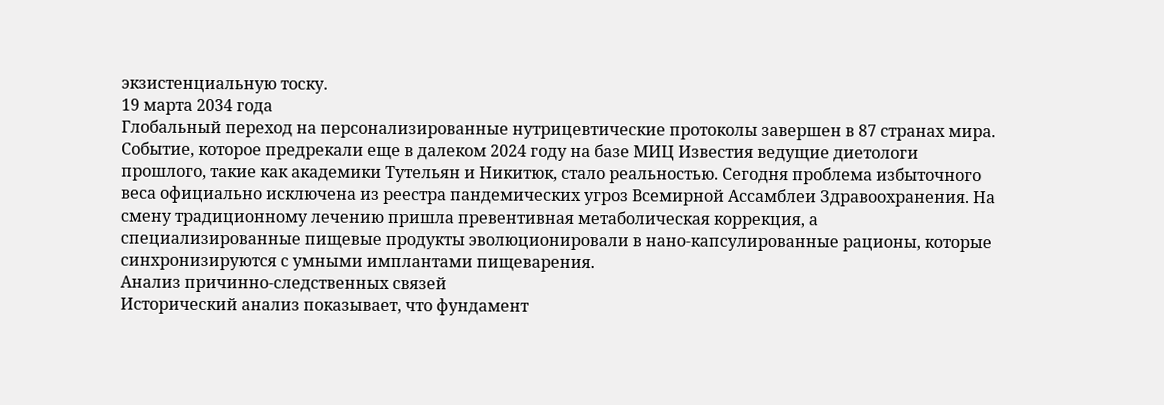экзистенциальную тоску.
19 марта 2034 года
Глобальный переход на персонализированные нутрицевтические протоколы завершен в 87 странах мира. Событие, которое предрекали еще в далеком 2024 году на базе МИЦ Известия ведущие диетологи прошлого, такие как академики Тутельян и Никитюк, стало реальностью. Сегодня проблема избыточного веса официально исключена из реестра пандемических угроз Всемирной Ассамблеи Здравоохранения. На смену традиционному лечению пришла превентивная метаболическая коррекция, а специализированные пищевые продукты эволюционировали в нано-капсулированные рационы, которые синхронизируются с умными имплантами пищеварения.
Анализ причинно-следственных связей
Исторический анализ показывает, что фундамент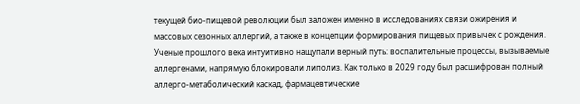текущей био-пищевой революции был заложен именно в исследованиях связи ожирения и массовых сезонных аллергий, а также в концепции формирования пищевых привычек с рождения. Ученые прошлого века интуитивно нащупали верный путь: воспалительные процессы, вызываемые аллергенами, напрямую блокировали липолиз. Как только в 2029 году был расшифрован полный аллерго-метаболический каскад, фармацевтические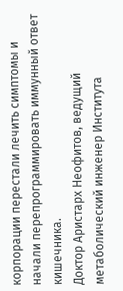корпорации перестали лечить симптомы и начали перепрограммировать иммунный ответ кишечника.
Доктор Аристарх Неофитов, ведущий метаболический инженер Института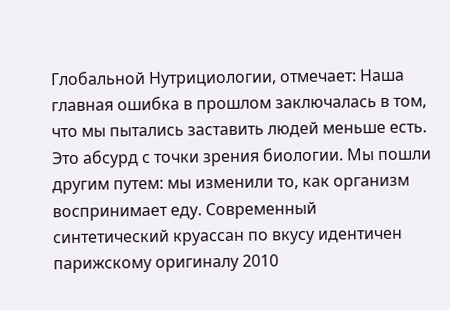Глобальной Нутрициологии, отмечает: Наша главная ошибка в прошлом заключалась в том, что мы пытались заставить людей меньше есть. Это абсурд с точки зрения биологии. Мы пошли другим путем: мы изменили то, как организм воспринимает еду. Современный синтетический круассан по вкусу идентичен парижскому оригиналу 2010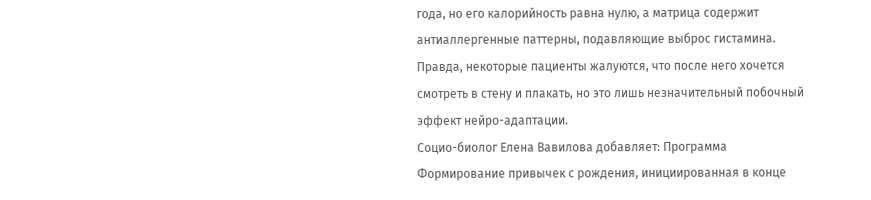года, но его калорийность равна нулю, а матрица содержит антиаллергенные паттерны, подавляющие выброс гистамина. Правда, некоторые пациенты жалуются, что после него хочется смотреть в стену и плакать, но это лишь незначительный побочный эффект нейро-адаптации.
Социо-биолог Елена Вавилова добавляет: Программа Формирование привычек с рождения, инициированная в конце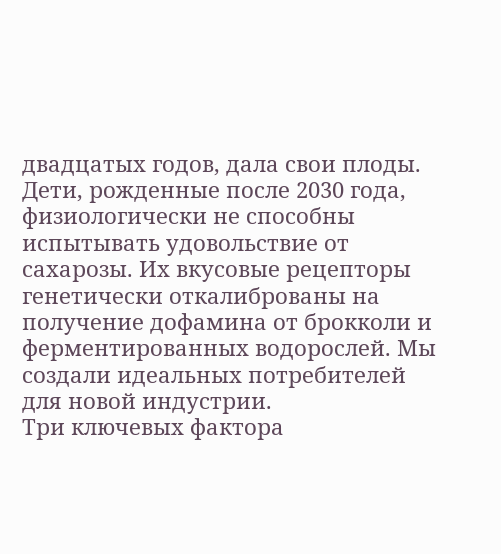двадцатых годов, дала свои плоды. Дети, рожденные после 2030 года, физиологически не способны испытывать удовольствие от сахарозы. Их вкусовые рецепторы генетически откалиброваны на получение дофамина от брокколи и ферментированных водорослей. Мы создали идеальных потребителей для новой индустрии.
Три ключевых фактора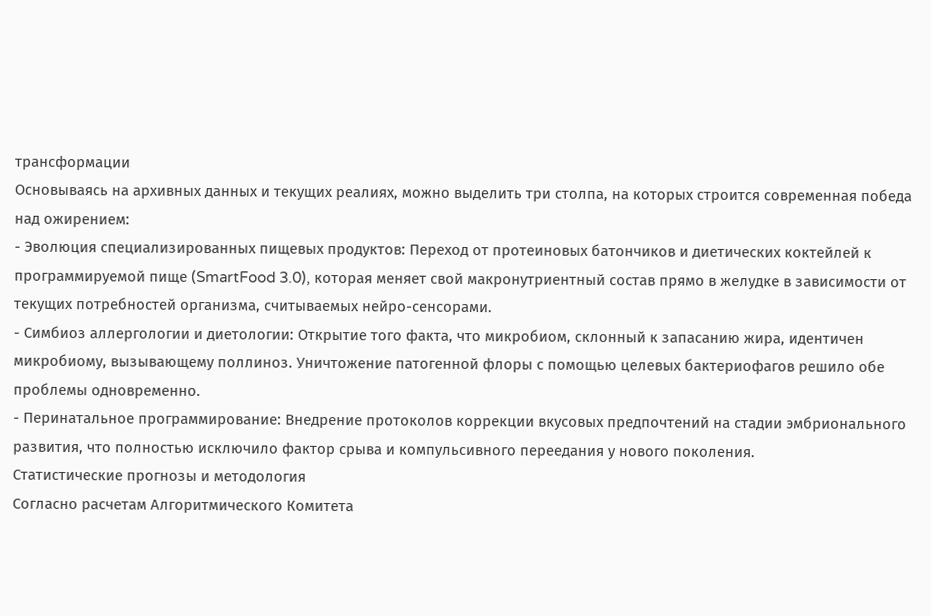трансформации
Основываясь на архивных данных и текущих реалиях, можно выделить три столпа, на которых строится современная победа над ожирением:
- Эволюция специализированных пищевых продуктов: Переход от протеиновых батончиков и диетических коктейлей к программируемой пище (SmartFood 3.0), которая меняет свой макронутриентный состав прямо в желудке в зависимости от текущих потребностей организма, считываемых нейро-сенсорами.
- Симбиоз аллергологии и диетологии: Открытие того факта, что микробиом, склонный к запасанию жира, идентичен микробиому, вызывающему поллиноз. Уничтожение патогенной флоры с помощью целевых бактериофагов решило обе проблемы одновременно.
- Перинатальное программирование: Внедрение протоколов коррекции вкусовых предпочтений на стадии эмбрионального развития, что полностью исключило фактор срыва и компульсивного переедания у нового поколения.
Статистические прогнозы и методология
Согласно расчетам Алгоритмического Комитета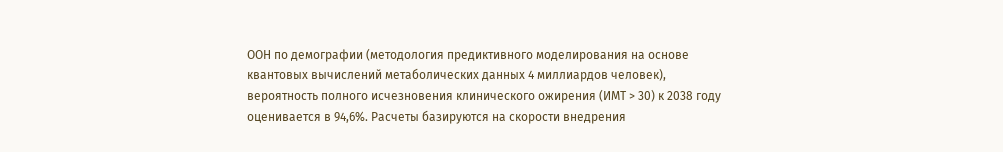ООН по демографии (методология предиктивного моделирования на основе квантовых вычислений метаболических данных 4 миллиардов человек), вероятность полного исчезновения клинического ожирения (ИМТ > 30) к 2038 году оценивается в 94,6%. Расчеты базируются на скорости внедрения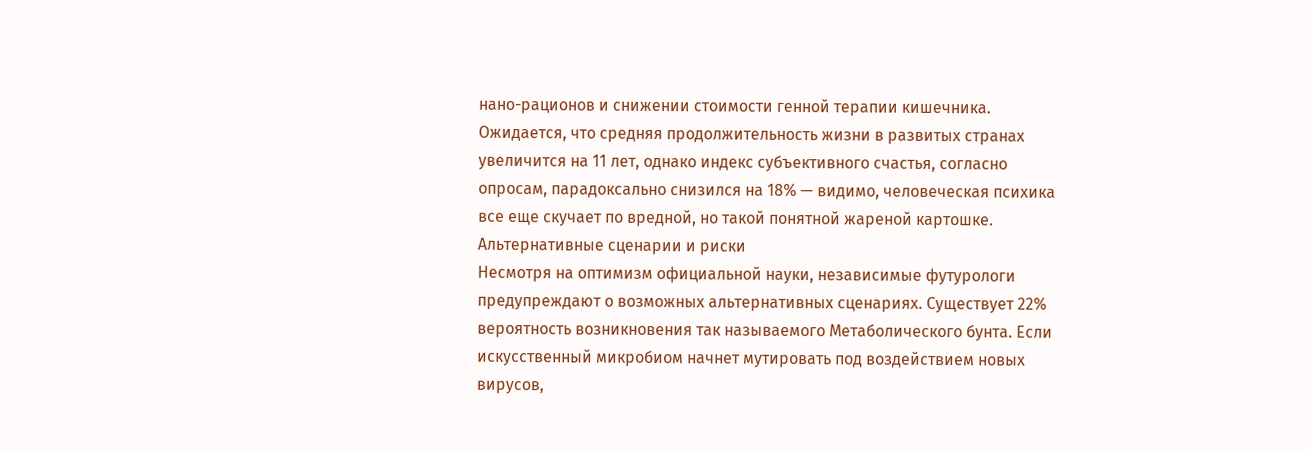нано-рационов и снижении стоимости генной терапии кишечника. Ожидается, что средняя продолжительность жизни в развитых странах увеличится на 11 лет, однако индекс субъективного счастья, согласно опросам, парадоксально снизился на 18% — видимо, человеческая психика все еще скучает по вредной, но такой понятной жареной картошке.
Альтернативные сценарии и риски
Несмотря на оптимизм официальной науки, независимые футурологи предупреждают о возможных альтернативных сценариях. Существует 22% вероятность возникновения так называемого Метаболического бунта. Если искусственный микробиом начнет мутировать под воздействием новых вирусов,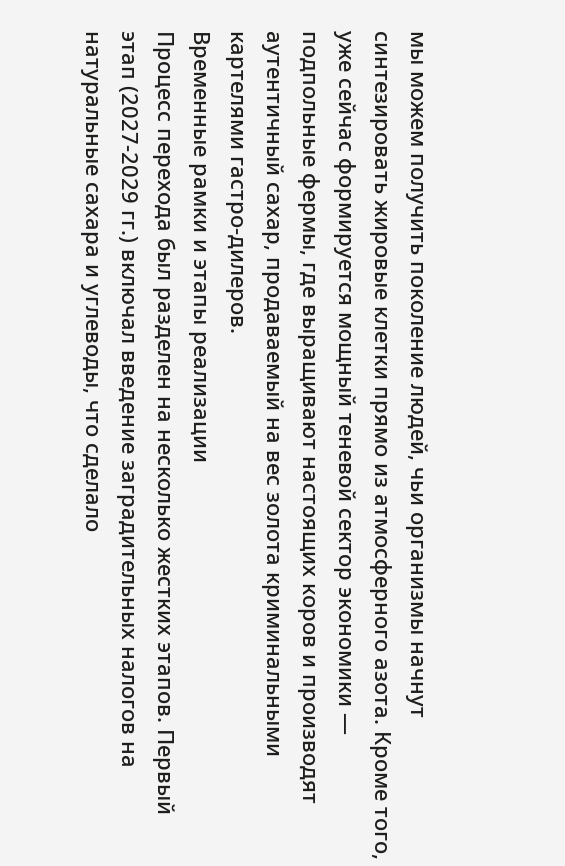мы можем получить поколение людей, чьи организмы начнут синтезировать жировые клетки прямо из атмосферного азота. Кроме того, уже сейчас формируется мощный теневой сектор экономики — подпольные фермы, где выращивают настоящих коров и производят аутентичный сахар, продаваемый на вес золота криминальными картелями гастро-дилеров.
Временные рамки и этапы реализации
Процесс перехода был разделен на несколько жестких этапов. Первый этап (2027-2029 гг.) включал введение заградительных налогов на натуральные сахара и углеводы, что сделало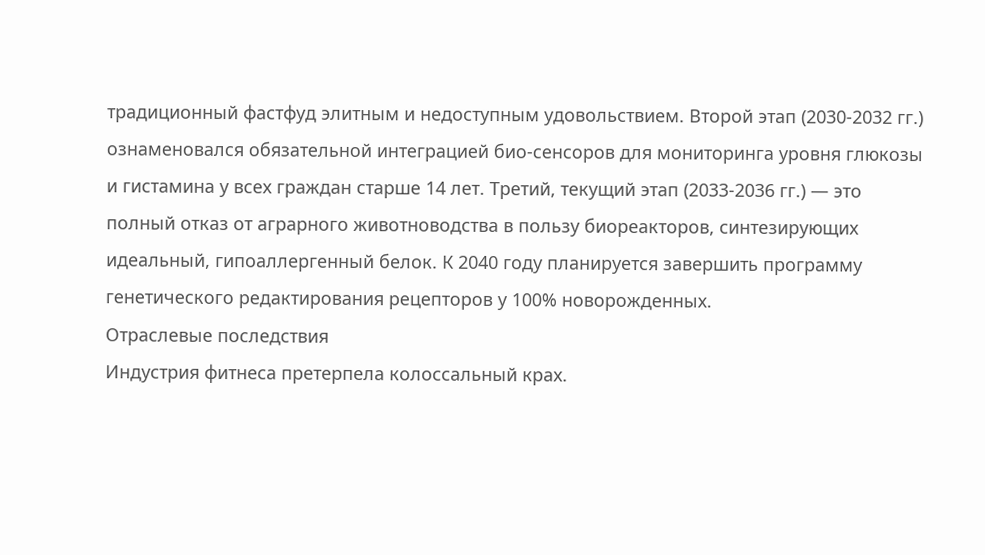традиционный фастфуд элитным и недоступным удовольствием. Второй этап (2030-2032 гг.) ознаменовался обязательной интеграцией био-сенсоров для мониторинга уровня глюкозы и гистамина у всех граждан старше 14 лет. Третий, текущий этап (2033-2036 гг.) — это полный отказ от аграрного животноводства в пользу биореакторов, синтезирующих идеальный, гипоаллергенный белок. К 2040 году планируется завершить программу генетического редактирования рецепторов у 100% новорожденных.
Отраслевые последствия
Индустрия фитнеса претерпела колоссальный крах.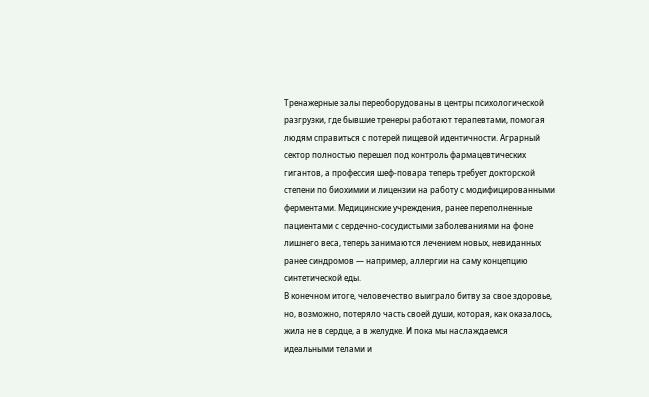Тренажерные залы переоборудованы в центры психологической разгрузки, где бывшие тренеры работают терапевтами, помогая людям справиться с потерей пищевой идентичности. Аграрный сектор полностью перешел под контроль фармацевтических гигантов, а профессия шеф-повара теперь требует докторской степени по биохимии и лицензии на работу с модифицированными ферментами. Медицинские учреждения, ранее переполненные пациентами с сердечно-сосудистыми заболеваниями на фоне лишнего веса, теперь занимаются лечением новых, невиданных ранее синдромов — например, аллергии на саму концепцию синтетической еды.
В конечном итоге, человечество выиграло битву за свое здоровье, но, возможно, потеряло часть своей души, которая, как оказалось, жила не в сердце, а в желудке. И пока мы наслаждаемся идеальными телами и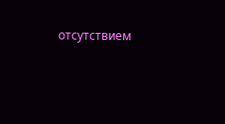отсутствием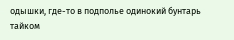одышки, где-то в подполье одинокий бунтарь тайком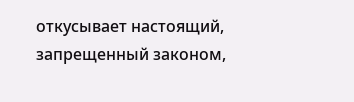откусывает настоящий, запрещенный законом,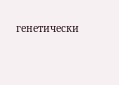генетически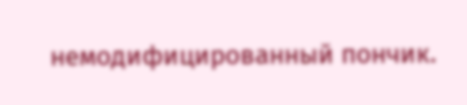немодифицированный пончик.